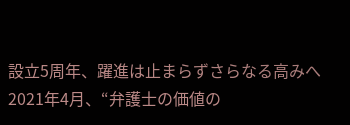設立5周年、躍進は止まらずさらなる高みへ
2021年4月、“弁護士の価値の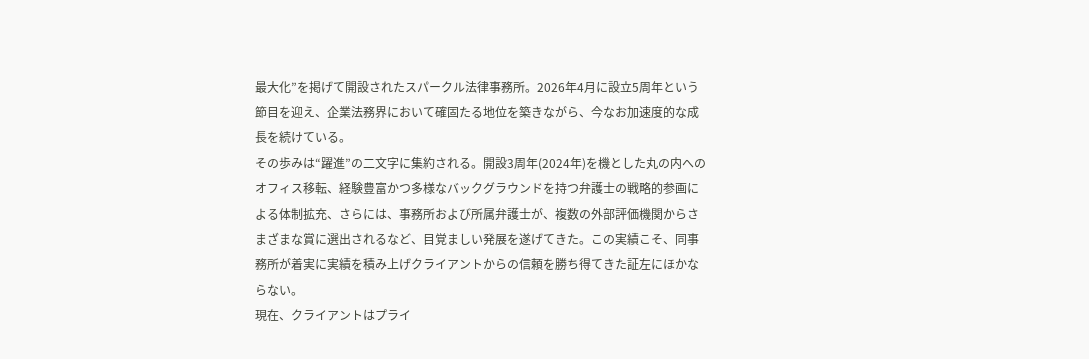最大化”を掲げて開設されたスパークル法律事務所。2026年4月に設立5周年という節目を迎え、企業法務界において確固たる地位を築きながら、今なお加速度的な成長を続けている。
その歩みは“躍進”の二文字に集約される。開設3周年(2024年)を機とした丸の内へのオフィス移転、経験豊富かつ多様なバックグラウンドを持つ弁護士の戦略的参画による体制拡充、さらには、事務所および所属弁護士が、複数の外部評価機関からさまざまな賞に選出されるなど、目覚ましい発展を遂げてきた。この実績こそ、同事務所が着実に実績を積み上げクライアントからの信頼を勝ち得てきた証左にほかならない。
現在、クライアントはプライ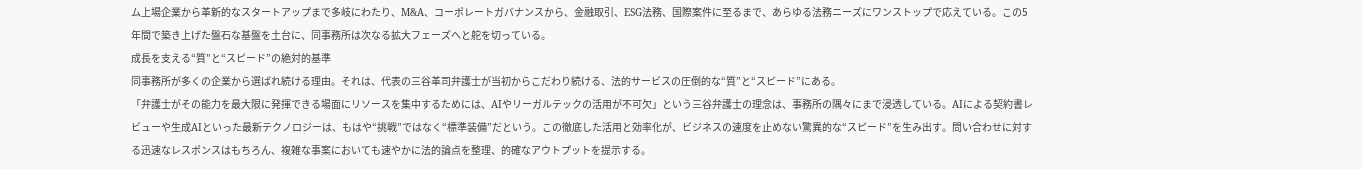ム上場企業から革新的なスタートアップまで多岐にわたり、M&A、コーポレートガバナンスから、金融取引、ESG法務、国際案件に至るまで、あらゆる法務ニーズにワンストップで応えている。この5年間で築き上げた盤石な基盤を土台に、同事務所は次なる拡大フェーズへと舵を切っている。
成長を支える“質”と“スピード”の絶対的基準
同事務所が多くの企業から選ばれ続ける理由。それは、代表の三谷革司弁護士が当初からこだわり続ける、法的サービスの圧倒的な“質”と“スピード”にある。
「弁護士がその能力を最大限に発揮できる場面にリソースを集中するためには、AIやリーガルテックの活用が不可欠」という三谷弁護士の理念は、事務所の隅々にまで浸透している。AIによる契約書レビューや生成AIといった最新テクノロジーは、もはや“挑戦”ではなく“標準装備”だという。この徹底した活用と効率化が、ビジネスの速度を止めない驚異的な“スピード”を生み出す。問い合わせに対する迅速なレスポンスはもちろん、複雑な事案においても速やかに法的論点を整理、的確なアウトプットを提示する。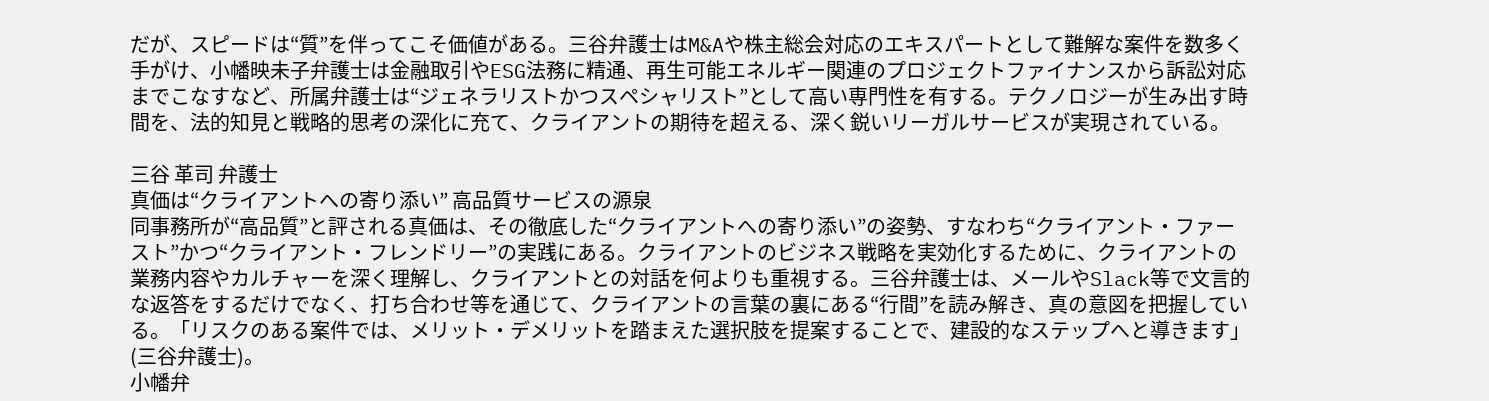だが、スピードは“質”を伴ってこそ価値がある。三谷弁護士はM&Aや株主総会対応のエキスパートとして難解な案件を数多く手がけ、小幡映未子弁護士は金融取引やESG法務に精通、再生可能エネルギー関連のプロジェクトファイナンスから訴訟対応までこなすなど、所属弁護士は“ジェネラリストかつスペシャリスト”として高い専門性を有する。テクノロジーが生み出す時間を、法的知見と戦略的思考の深化に充て、クライアントの期待を超える、深く鋭いリーガルサービスが実現されている。

三谷 革司 弁護士
真価は“クライアントへの寄り添い” 高品質サービスの源泉
同事務所が“高品質”と評される真価は、その徹底した“クライアントへの寄り添い”の姿勢、すなわち“クライアント・ファースト”かつ“クライアント・フレンドリー”の実践にある。クライアントのビジネス戦略を実効化するために、クライアントの業務内容やカルチャーを深く理解し、クライアントとの対話を何よりも重視する。三谷弁護士は、メールやSlack等で文言的な返答をするだけでなく、打ち合わせ等を通じて、クライアントの言葉の裏にある“行間”を読み解き、真の意図を把握している。「リスクのある案件では、メリット・デメリットを踏まえた選択肢を提案することで、建設的なステップへと導きます」(三谷弁護士)。
小幡弁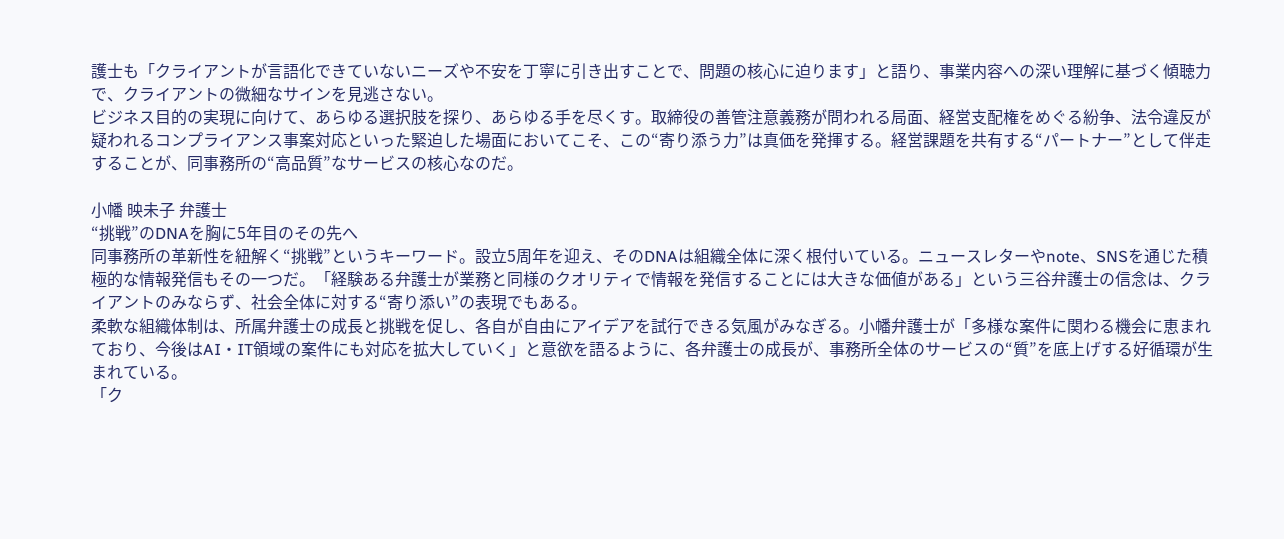護士も「クライアントが言語化できていないニーズや不安を丁寧に引き出すことで、問題の核心に迫ります」と語り、事業内容への深い理解に基づく傾聴力で、クライアントの微細なサインを見逃さない。
ビジネス目的の実現に向けて、あらゆる選択肢を探り、あらゆる手を尽くす。取締役の善管注意義務が問われる局面、経営支配権をめぐる紛争、法令違反が疑われるコンプライアンス事案対応といった緊迫した場面においてこそ、この“寄り添う力”は真価を発揮する。経営課題を共有する“パートナー”として伴走することが、同事務所の“高品質”なサービスの核心なのだ。

小幡 映未子 弁護士
“挑戦”のDNAを胸に5年目のその先へ
同事務所の革新性を紐解く“挑戦”というキーワード。設立5周年を迎え、そのDNAは組織全体に深く根付いている。ニュースレターやnote、SNSを通じた積極的な情報発信もその一つだ。「経験ある弁護士が業務と同様のクオリティで情報を発信することには大きな価値がある」という三谷弁護士の信念は、クライアントのみならず、社会全体に対する“寄り添い”の表現でもある。
柔軟な組織体制は、所属弁護士の成長と挑戦を促し、各自が自由にアイデアを試行できる気風がみなぎる。小幡弁護士が「多様な案件に関わる機会に恵まれており、今後はAI・IT領域の案件にも対応を拡大していく」と意欲を語るように、各弁護士の成長が、事務所全体のサービスの“質”を底上げする好循環が生まれている。
「ク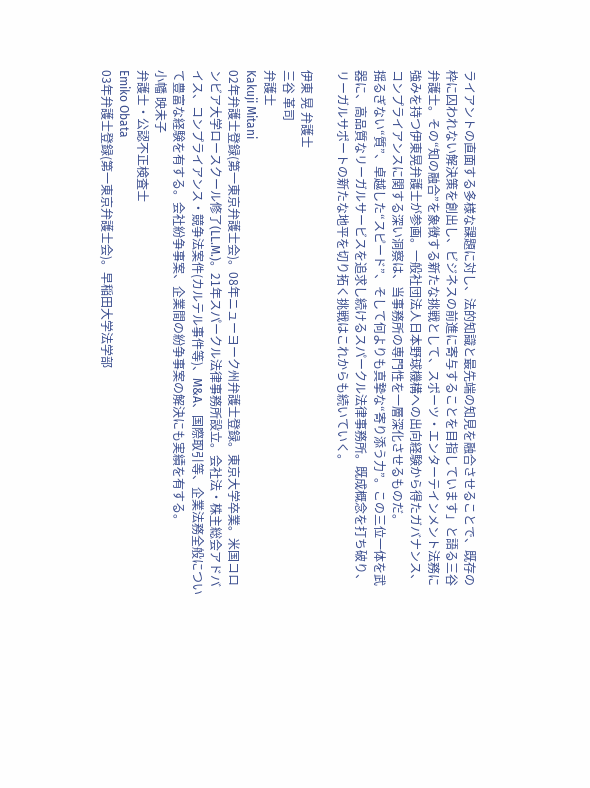ライアントの直面する多様な課題に対し、法的知識と最先端の知見を融合させることで、既存の枠に囚われない解決策を創出し、ビジネスの前進に寄与することを目指しています」と語る三谷弁護士。その“知の融合”を象徴する新たな挑戦として、スポーツ・エンターテインメント法務に強みを持つ伊東晃弁護士が参画。一般社団法人日本野球機構への出向経験から得たガバナンス、コンプライアンスに関する深い洞察は、当事務所の専門性を一層深化させるものだ。
揺るぎない“質”、卓越した“スピード”、そして何よりも真摯な“寄り添う力”。この三位一体を武器に、高品質なリーガルサービスを追求し続けるスパークル法律事務所。既成概念を打ち破り、リーガルサポートの新たな地平を切り拓く挑戦はこれからも続いていく。

伊東 晃 弁護士
三谷 革司
弁護士
Kakuji Mitani
02年弁護士登録(第一東京弁護士会)。08年ニューヨーク州弁護士登録。東京大学卒業。米国コロンビア大学ロースクール修了(LL.M.)。21年スパークル法律事務所設立。会社法・株主総会アドバイス、コンプライアンス・競争法案件(カルテル事件等)、M&A、国際取引等、企業法務全般について豊富な経験を有する。会社紛争事案、企業間の紛争事案の解決にも実績を有する。
小幡 映未子
弁護士・公認不正検査士
Emiko Obata
03年弁護士登録(第一東京弁護士会)。早稲田大学法学部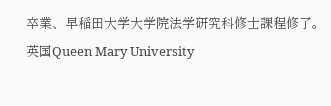卒業、早稲田大学大学院法学研究科修士課程修了。英国Queen Mary University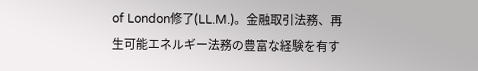of London修了(LL.M.)。金融取引法務、再生可能エネルギー法務の豊富な経験を有す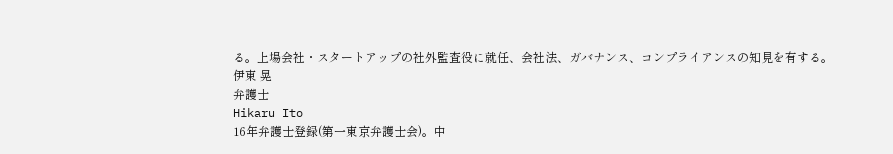る。上場会社・スタートアップの社外監査役に就任、会社法、ガバナンス、コンプライアンスの知見を有する。
伊東 晃
弁護士
Hikaru Ito
16年弁護士登録(第一東京弁護士会)。中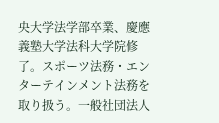央大学法学部卒業、慶應義塾大学法科大学院修了。スポーツ法務・エンターテインメント法務を取り扱う。一般社団法人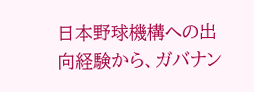日本野球機構への出向経験から、ガバナン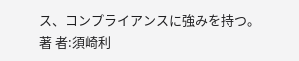ス、コンプライアンスに強みを持つ。
著 者:須崎利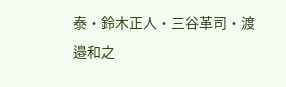泰・鈴木正人・三谷革司・渡邉和之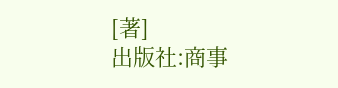[著]
出版社:商事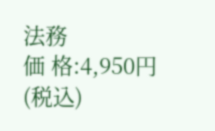法務
価 格:4,950円(税込)